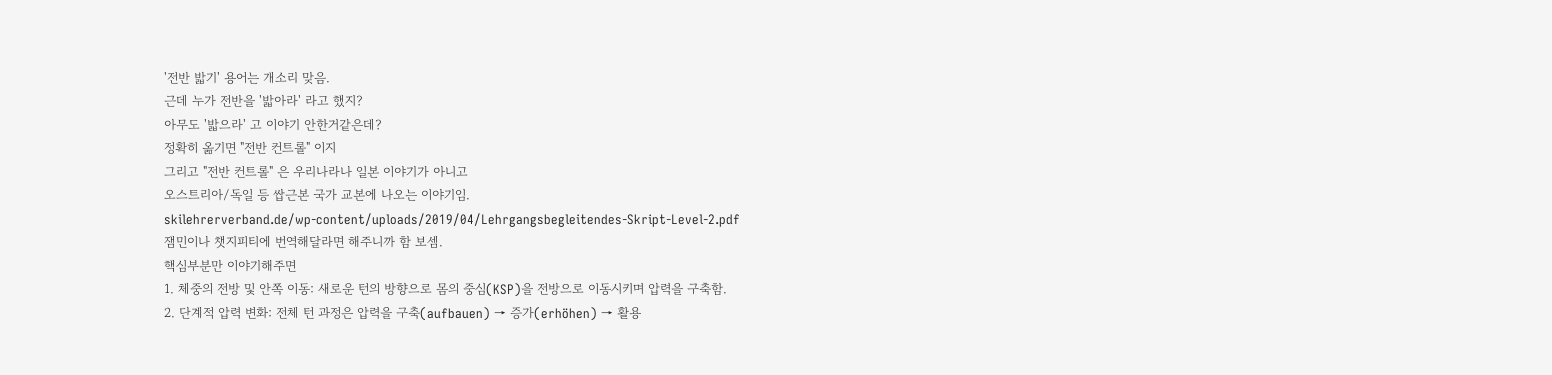'전반 밟기' 용어는 개소리 맞음.
근데 누가 전반을 '밟아라' 라고 했지?
아무도 '밟으라' 고 이야기 안한거같은데?
정확히 옮기면 "전반 컨트롤" 이지
그리고 "전반 컨트롤" 은 우리나라나 일본 이야기가 아니고
오스트리아/독일 등 쌉근본 국가 교본에 나오는 이야기임.
skilehrerverband.de/wp-content/uploads/2019/04/Lehrgangsbegleitendes-Skript-Level-2.pdf
잼민이나 챗지피티에 번역해달라면 해주니까 함 보셈.
핵심부분만 이야기해주면
1. 체중의 전방 및 안쪽 이동: 새로운 턴의 방향으로 몸의 중심(KSP)을 전방으로 이동시키며 압력을 구축함.
2. 단계적 압력 변화: 전체 턴 과정은 압력을 구축(aufbauen) → 증가(erhöhen) → 활용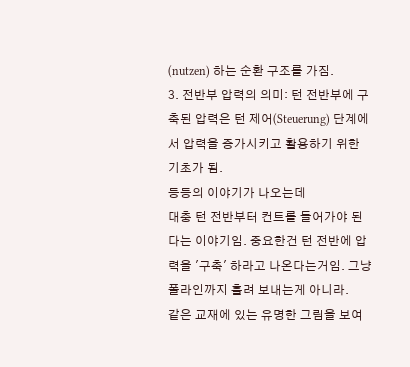(nutzen) 하는 순환 구조를 가짐.
3. 전반부 압력의 의미: 턴 전반부에 구축된 압력은 턴 제어(Steuerung) 단계에서 압력을 증가시키고 활용하기 위한 기초가 됨.
등등의 이야기가 나오는데
대충 턴 전반부터 컨트롤 들어가야 된다는 이야기임. 중요한건 턴 전반에 압력을 '구축' 하라고 나온다는거임. 그냥 폴라인까지 흘려 보내는게 아니라.
같은 교재에 있는 유명한 그림을 보여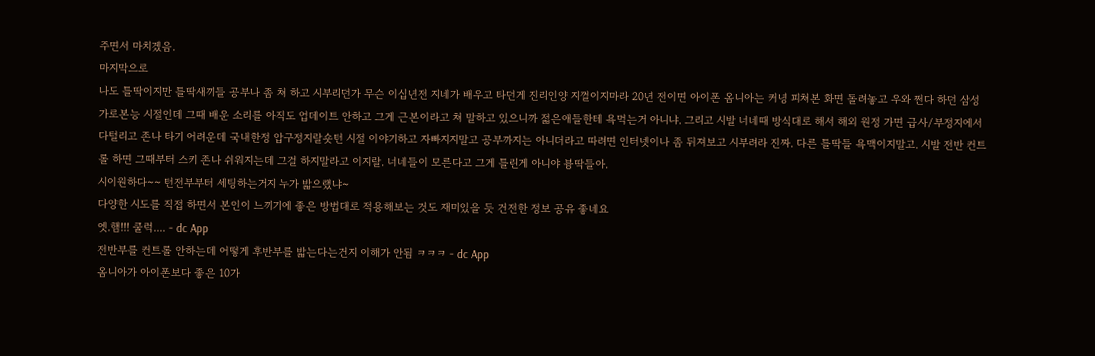주면서 마치겠음.
마지막으로
나도 틀딱이지만 틀딱새끼들 공부나 좀 쳐 하고 시부리던가 무슨 이십년전 지네가 배우고 타던게 진리인양 지껄이지마라 20년 전이면 아이폰 옴니아는 커녕 피쳐본 화면 돌려놓고 우와 쩐다 하던 삼성 가로본능 시절인데 그때 배운 소리를 아직도 업데이트 안하고 그게 근본이라고 쳐 말하고 있으니까 젋은애들한테 욕먹는거 아니냐. 그리고 시발 너네때 방식대로 해서 해외 원정 가면 급사/부정지에서 다털리고 존나 타기 어려운데 국내한정 압구정지랄숏턴 시절 이야기하고 자빠지지말고 공부까지는 아니더라고 따려면 인터넷이나 좀 뒤져보고 시부려라 진짜. 다른 틀딱들 욕맥이지말고. 시발 전반 컨트롤 하면 그때부터 스키 존나 쉬워지는데 그걸 하지말라고 이지랄. 너네들이 모른다고 그게 틀린게 아니야 븅딱들아.
시이원하다~~ 턴전부부터 세팅하는거지 누가 밟으랬냐~
다양한 시도를 직접 하면서 본인이 느끼기에 좋은 방법대로 적용해보는 것도 재미있을 듯 건전한 정보 공유 좋네요
엣.햄!!! 쿨럭.... - dc App
전반부를 컨트롤 안하는데 어떻게 후반부를 밟는다는건지 이해가 안됨 ㅋㅋㅋ - dc App
옴니아가 아이폰보다 좋은 10가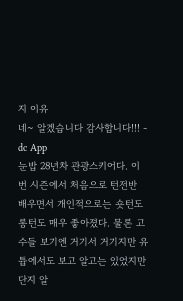지 이유
네~ 알겠습니다 감사합니다!!! - dc App
눈밥 28년차 관광스키어다. 이번 시즌에서 처음으로 턴전반 배우면서 개인적으로는 숏턴도 롱턴도 매우 좋아졌다. 물론 고수들 보기엔 거기서 거기지만 유튭에서도 보고 알고는 있었지만 단지 알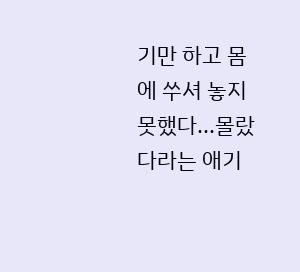기만 하고 몸에 쑤셔 놓지 못했다...몰랐다라는 애기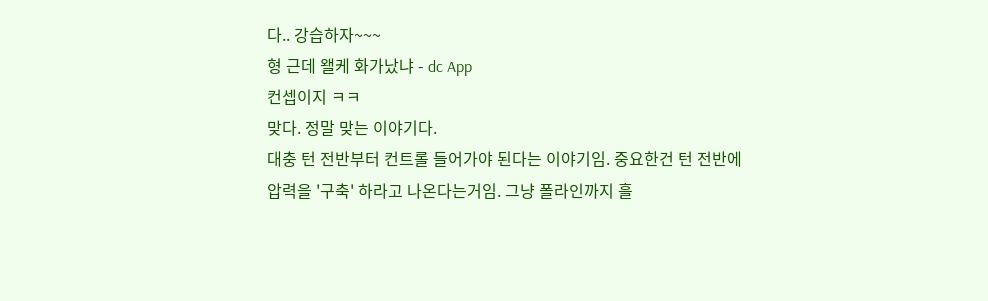다.. 강습하자~~~
형 근데 왤케 화가났냐 - dc App
컨셉이지 ㅋㅋ
맞다. 정말 맞는 이야기다.
대충 턴 전반부터 컨트롤 들어가야 된다는 이야기임. 중요한건 턴 전반에 압력을 '구축' 하라고 나온다는거임. 그냥 폴라인까지 흘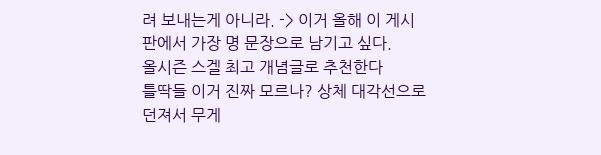려 보내는게 아니라. -> 이거 올해 이 게시판에서 가장 명 문장으로 남기고 싶다.
올시즌 스겔 최고 개념글로 추천한다
틀딱들 이거 진짜 모르나? 상체 대각선으로 던져서 무게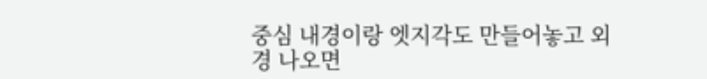중심 내경이랑 엣지각도 만들어놓고 외경 나오면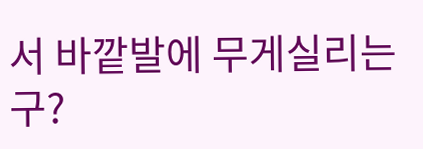서 바깥발에 무게실리는구?